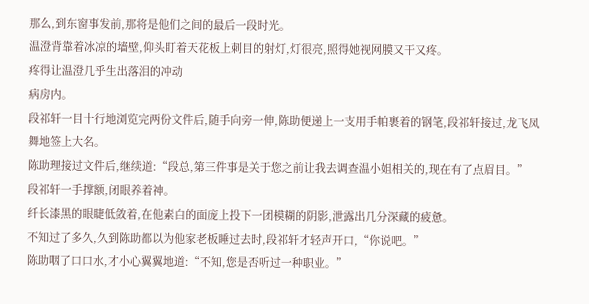那么,到东窗事发前,那将是他们之间的最后一段时光。
温澄背靠着冰凉的墙壁,仰头盯着天花板上刺目的射灯,灯很亮,照得她视网膜又干又疼。
疼得让温澄几乎生出落泪的冲动
病房内。
段祁轩一目十行地浏览完两份文件后,随手向旁一伸,陈助便递上一支用手帕裹着的钢笔,段祁轩接过,龙飞凤舞地签上大名。
陈助理接过文件后,继续道:“段总,第三件事是关于您之前让我去调查温小姐相关的,现在有了点眉目。”
段祁轩一手撑额,闭眼养着神。
纤长漆黑的眼睫低敛着,在他素白的面庞上投下一团模糊的阴影,泄露出几分深藏的疲惫。
不知过了多久,久到陈助都以为他家老板睡过去时,段祁轩才轻声开口,“你说吧。”
陈助咽了口口水,才小心翼翼地道:“不知,您是否听过一种职业。”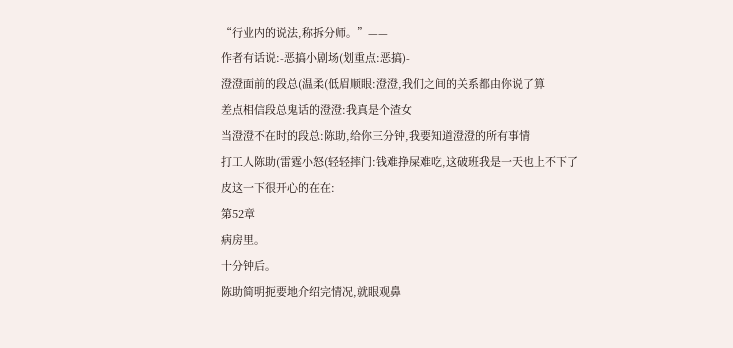“行业内的说法,称拆分师。”——
作者有话说:-恶搞小剧场(划重点:恶搞)-
澄澄面前的段总(温柔(低眉顺眼:澄澄,我们之间的关系都由你说了算
差点相信段总鬼话的澄澄:我真是个渣女
当澄澄不在时的段总:陈助,给你三分钟,我要知道澄澄的所有事情
打工人陈助(雷霆小怒(轻轻摔门:钱难挣屎难吃,这破班我是一天也上不下了
皮这一下很开心的在在:
第52章
病房里。
十分钟后。
陈助简明扼要地介绍完情况,就眼观鼻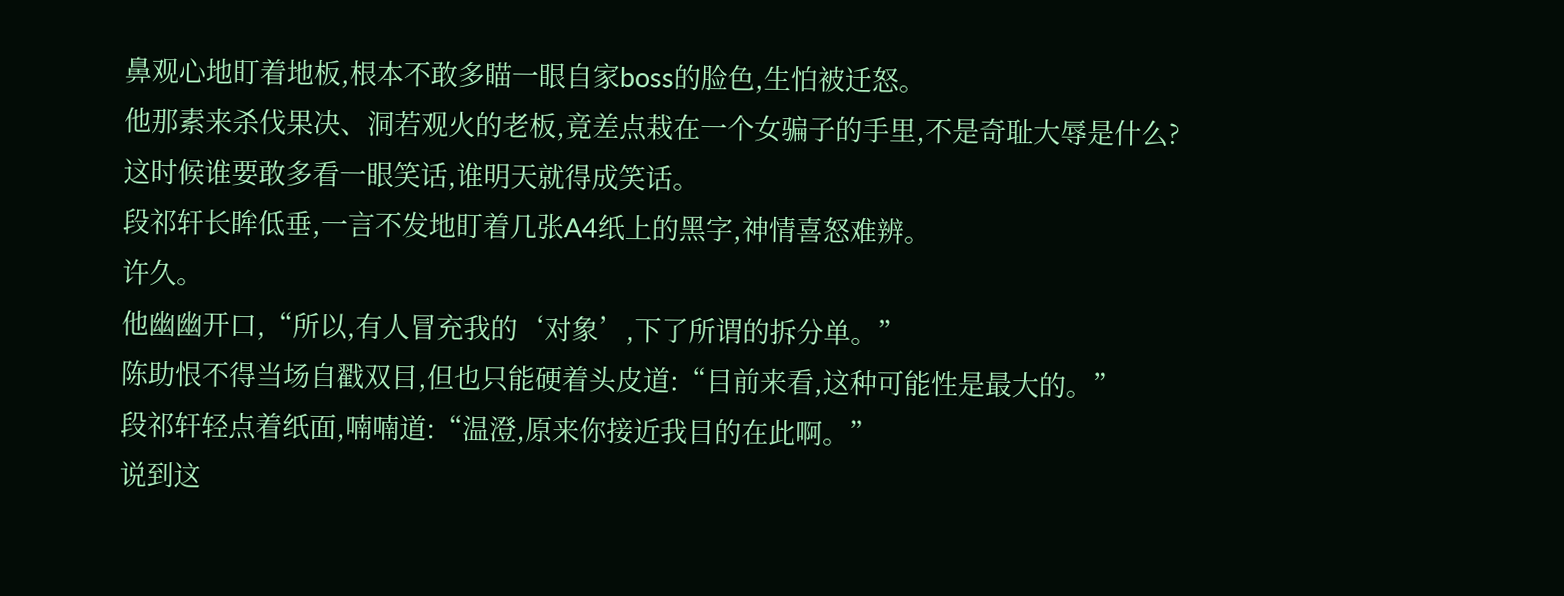鼻观心地盯着地板,根本不敢多瞄一眼自家boss的脸色,生怕被迁怒。
他那素来杀伐果决、洞若观火的老板,竟差点栽在一个女骗子的手里,不是奇耻大辱是什么?
这时候谁要敢多看一眼笑话,谁明天就得成笑话。
段祁轩长眸低垂,一言不发地盯着几张A4纸上的黑字,神情喜怒难辨。
许久。
他幽幽开口,“所以,有人冒充我的‘对象’,下了所谓的拆分单。”
陈助恨不得当场自戳双目,但也只能硬着头皮道:“目前来看,这种可能性是最大的。”
段祁轩轻点着纸面,喃喃道:“温澄,原来你接近我目的在此啊。”
说到这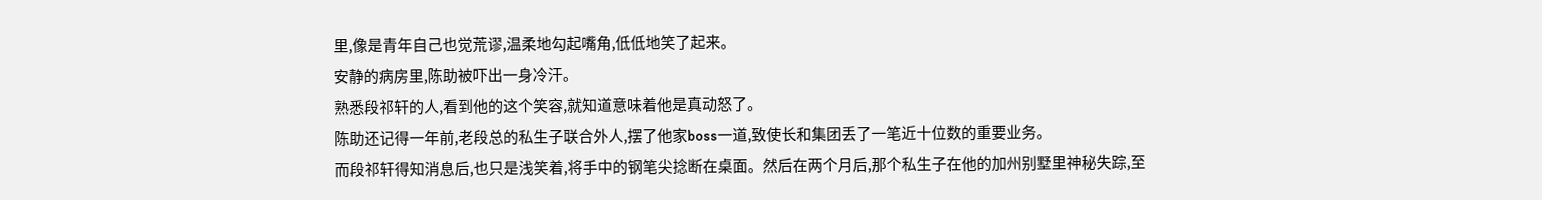里,像是青年自己也觉荒谬,温柔地勾起嘴角,低低地笑了起来。
安静的病房里,陈助被吓出一身冷汗。
熟悉段祁轩的人,看到他的这个笑容,就知道意味着他是真动怒了。
陈助还记得一年前,老段总的私生子联合外人,摆了他家boss一道,致使长和集团丢了一笔近十位数的重要业务。
而段祁轩得知消息后,也只是浅笑着,将手中的钢笔尖捻断在桌面。然后在两个月后,那个私生子在他的加州别墅里神秘失踪,至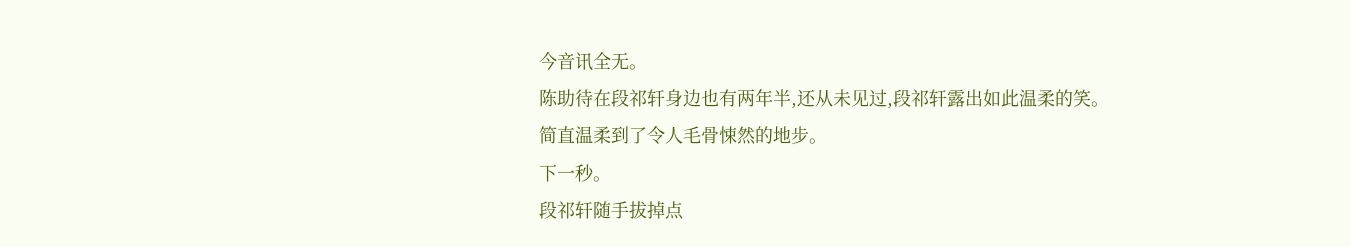今音讯全无。
陈助待在段祁轩身边也有两年半,还从未见过,段祁轩露出如此温柔的笑。
简直温柔到了令人毛骨悚然的地步。
下一秒。
段祁轩随手拔掉点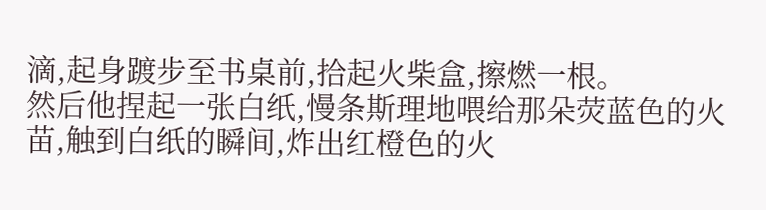滴,起身踱步至书桌前,拾起火柴盒,擦燃一根。
然后他捏起一张白纸,慢条斯理地喂给那朵荧蓝色的火苗,触到白纸的瞬间,炸出红橙色的火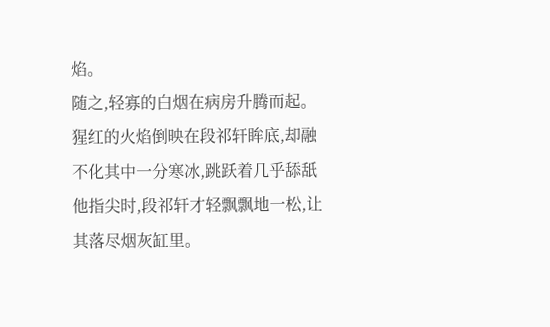焰。
随之,轻寡的白烟在病房升腾而起。
猩红的火焰倒映在段祁轩眸底,却融不化其中一分寒冰,跳跃着几乎舔舐他指尖时,段祁轩才轻飘飘地一松,让其落尽烟灰缸里。